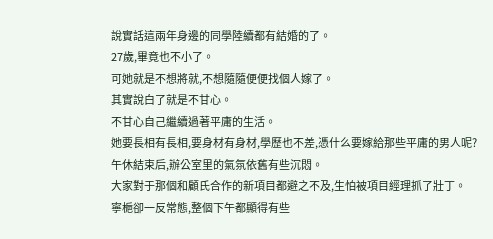說實話這兩年身邊的同學陸續都有結婚的了。
27歲,畢竟也不小了。
可她就是不想將就,不想隨隨便便找個人嫁了。
其實說白了就是不甘心。
不甘心自己繼續過著平庸的生活。
她要長相有長相,要身材有身材,學歷也不差,憑什么要嫁給那些平庸的男人呢?
午休結束后,辦公室里的氣氛依舊有些沉悶。
大家對于那個和顧氏合作的新項目都避之不及,生怕被項目經理抓了壯丁。
寧梔卻一反常態,整個下午都顯得有些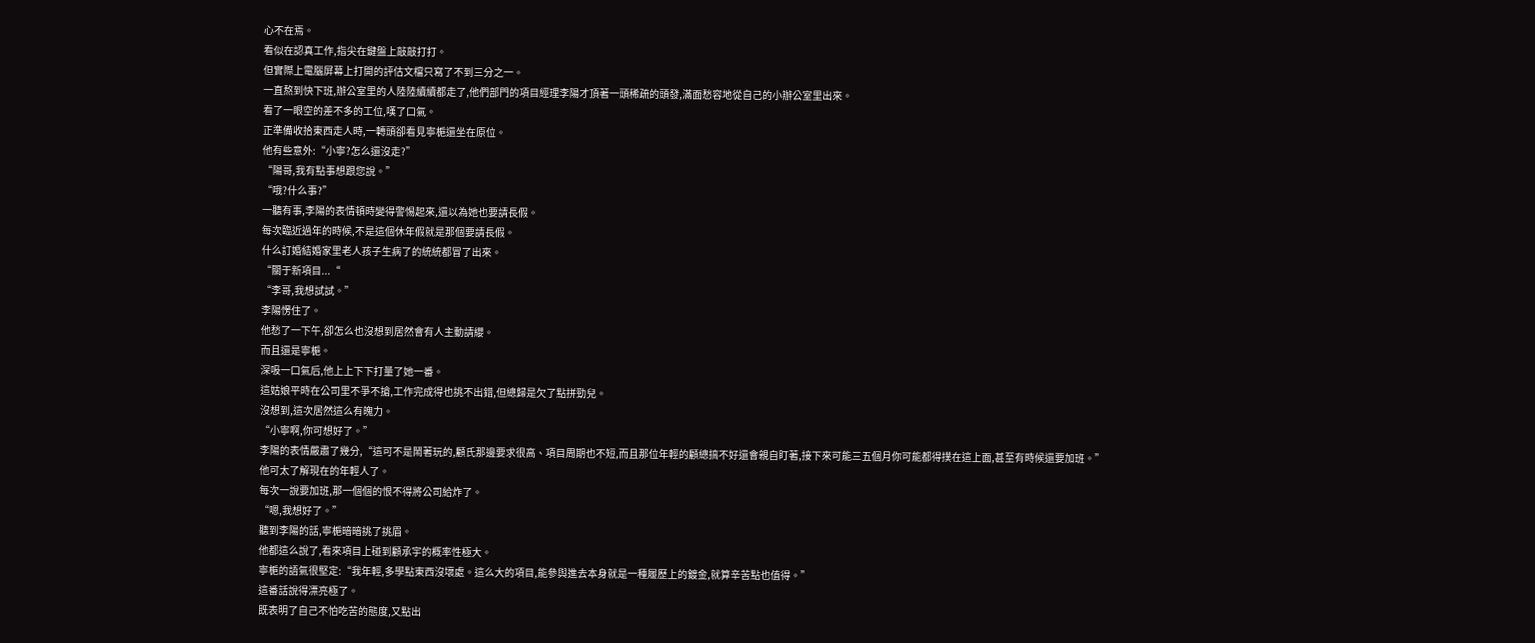心不在焉。
看似在認真工作,指尖在鍵盤上敲敲打打。
但實際上電腦屏幕上打開的評估文檔只寫了不到三分之一。
一直熬到快下班,辦公室里的人陸陸續續都走了,他們部門的項目經理李陽才頂著一頭稀疏的頭發,滿面愁容地從自己的小辦公室里出來。
看了一眼空的差不多的工位,嘆了口氣。
正準備收拾東西走人時,一轉頭卻看見寧梔還坐在原位。
他有些意外:“小寧?怎么還沒走?”
“陽哥,我有點事想跟您說。”
“哦?什么事?”
一聽有事,李陽的表情頓時變得警惕起來,還以為她也要請長假。
每次臨近過年的時候,不是這個休年假就是那個要請長假。
什么訂婚結婚家里老人孩子生病了的統統都冒了出來。
“關于新項目...“
“李哥,我想試試。”
李陽愣住了。
他愁了一下午,卻怎么也沒想到居然會有人主動請纓。
而且還是寧梔。
深吸一口氣后,他上上下下打量了她一番。
這姑娘平時在公司里不爭不搶,工作完成得也挑不出錯,但總歸是欠了點拼勁兒。
沒想到,這次居然這么有魄力。
“小寧啊,你可想好了。”
李陽的表情嚴肅了幾分,“這可不是鬧著玩的,顧氏那邊要求很高、項目周期也不短,而且那位年輕的顧總搞不好還會親自盯著,接下來可能三五個月你可能都得撲在這上面,甚至有時候還要加班。”
他可太了解現在的年輕人了。
每次一說要加班,那一個個的恨不得將公司給炸了。
“嗯,我想好了。”
聽到李陽的話,寧梔暗暗挑了挑眉。
他都這么說了,看來項目上碰到顧承宇的概率性極大。
寧梔的語氣很堅定:“我年輕,多學點東西沒壞處。這么大的項目,能參與進去本身就是一種履歷上的鍍金,就算辛苦點也值得。”
這番話說得漂亮極了。
既表明了自己不怕吃苦的態度,又點出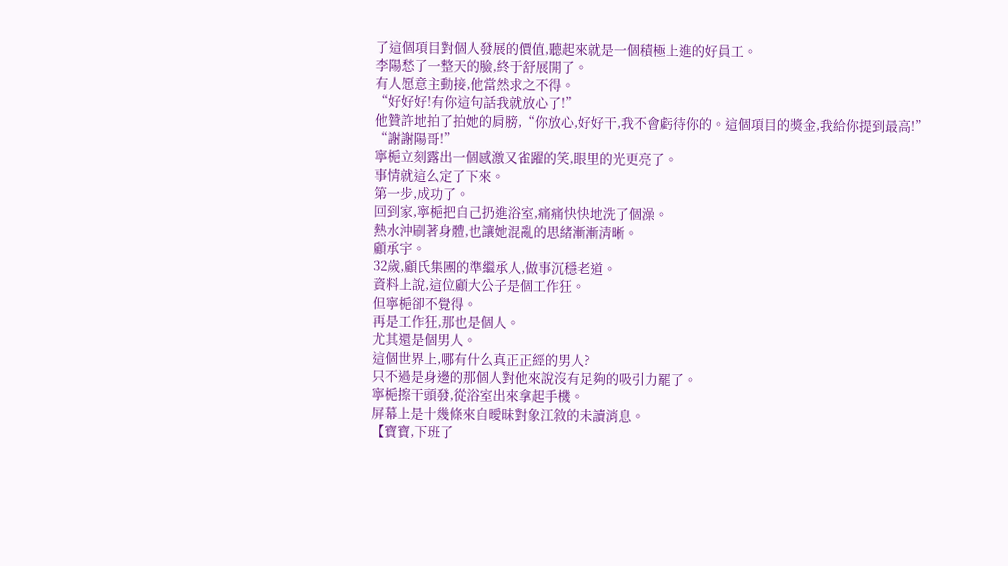了這個項目對個人發展的價值,聽起來就是一個積極上進的好員工。
李陽愁了一整天的臉,終于舒展開了。
有人愿意主動接,他當然求之不得。
“好好好!有你這句話我就放心了!”
他贊許地拍了拍她的肩膀,“你放心,好好干,我不會虧待你的。這個項目的獎金,我給你提到最高!”
“謝謝陽哥!”
寧梔立刻露出一個感激又雀躍的笑,眼里的光更亮了。
事情就這么定了下來。
第一步,成功了。
回到家,寧梔把自己扔進浴室,痛痛快快地洗了個澡。
熱水沖刷著身體,也讓她混亂的思緒漸漸清晰。
顧承宇。
32歲,顧氏集團的準繼承人,做事沉穩老道。
資料上說,這位顧大公子是個工作狂。
但寧梔卻不覺得。
再是工作狂,那也是個人。
尤其還是個男人。
這個世界上,哪有什么真正正經的男人?
只不過是身邊的那個人對他來說沒有足夠的吸引力罷了。
寧梔擦干頭發,從浴室出來拿起手機。
屏幕上是十幾條來自曖昧對象江敘的未讀消息。
【寶寶,下班了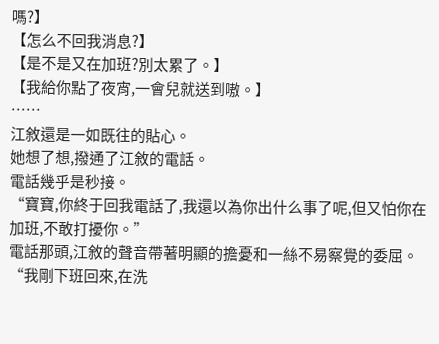嗎?】
【怎么不回我消息?】
【是不是又在加班?別太累了。】
【我給你點了夜宵,一會兒就送到嗷。】
……
江敘還是一如既往的貼心。
她想了想,撥通了江敘的電話。
電話幾乎是秒接。
“寶寶,你終于回我電話了,我還以為你出什么事了呢,但又怕你在加班,不敢打擾你。”
電話那頭,江敘的聲音帶著明顯的擔憂和一絲不易察覺的委屈。
“我剛下班回來,在洗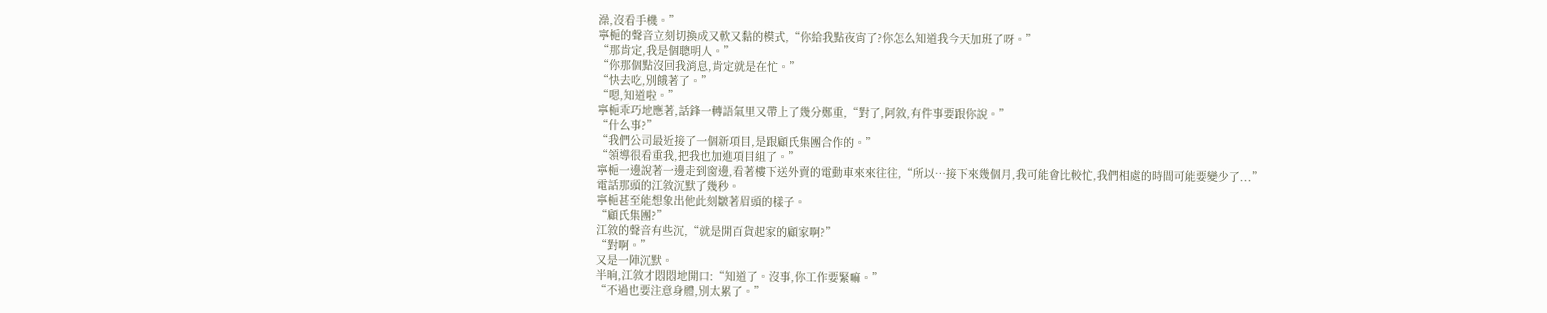澡,沒看手機。”
寧梔的聲音立刻切換成又軟又黏的模式,“你給我點夜宵了?你怎么知道我今天加班了呀。”
“那肯定,我是個聰明人。”
“你那個點沒回我消息,肯定就是在忙。”
“快去吃,別餓著了。”
“嗯,知道啦。”
寧梔乖巧地應著,話鋒一轉語氣里又帶上了幾分鄭重,“對了,阿敘,有件事要跟你說。”
“什么事?”
“我們公司最近接了一個新項目,是跟顧氏集團合作的。”
“領導很看重我,把我也加進項目組了。”
寧梔一邊說著一邊走到窗邊,看著樓下送外賣的電動車來來往往,“所以…接下來幾個月,我可能會比較忙,我們相處的時間可能要變少了...”
電話那頭的江敘沉默了幾秒。
寧梔甚至能想象出他此刻皺著眉頭的樣子。
“顧氏集團?”
江敘的聲音有些沉,“就是開百貨起家的顧家啊?”
“對啊。”
又是一陣沉默。
半晌,江敘才悶悶地開口:“知道了。沒事,你工作要緊嘛。”
“不過也要注意身體,別太累了。”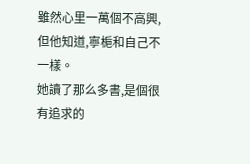雖然心里一萬個不高興,但他知道,寧梔和自己不一樣。
她讀了那么多書,是個很有追求的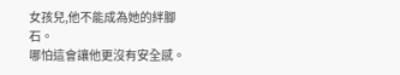女孩兒,他不能成為她的絆腳石。
哪怕這會讓他更沒有安全感。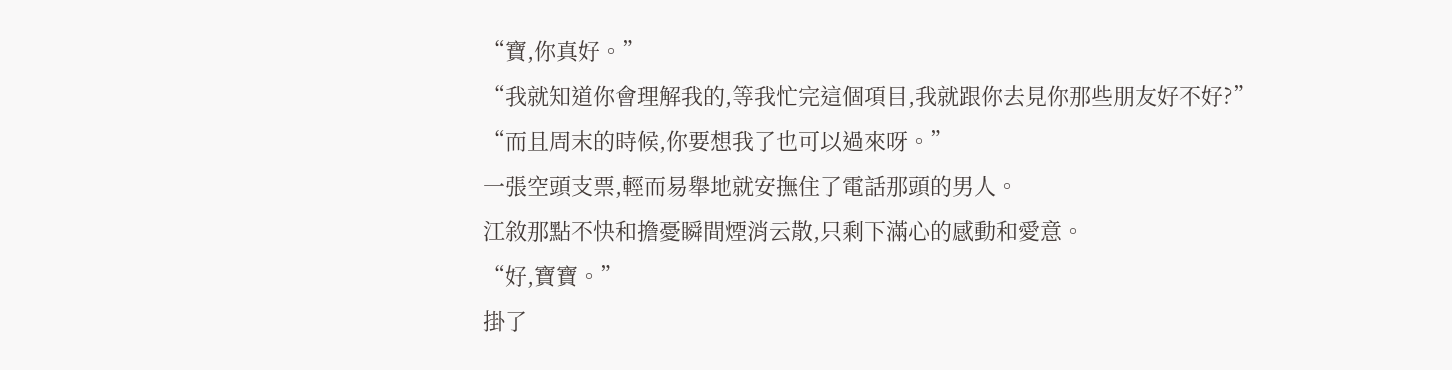“寶,你真好。”
“我就知道你會理解我的,等我忙完這個項目,我就跟你去見你那些朋友好不好?”
“而且周末的時候,你要想我了也可以過來呀。”
一張空頭支票,輕而易舉地就安撫住了電話那頭的男人。
江敘那點不快和擔憂瞬間煙消云散,只剩下滿心的感動和愛意。
“好,寶寶。”
掛了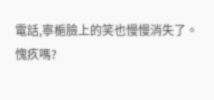電話,寧梔臉上的笑也慢慢消失了。
愧疚嗎?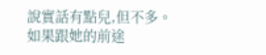說實話有點兒,但不多。
如果跟她的前途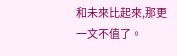和未來比起來,那更一文不值了。